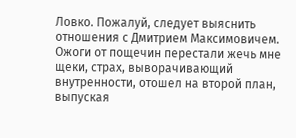Ловко. Пожалуй, следует выяснить отношения с Дмитрием Максимовичем. Ожоги от пощечин перестали жечь мне щеки, страх, выворачивающий внутренности, отошел на второй план, выпуская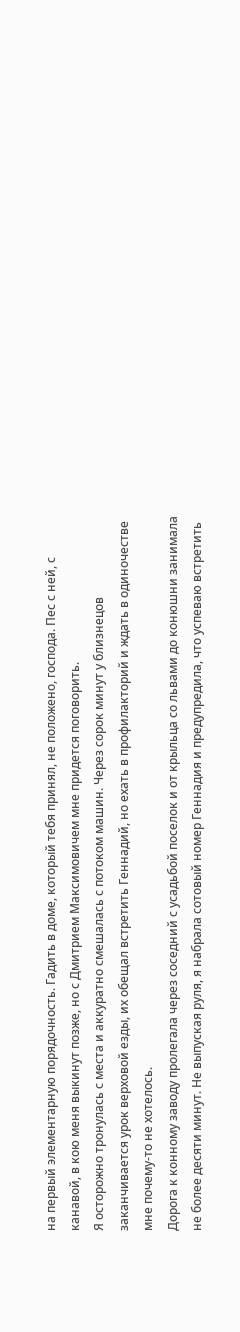на первый элементарную порядочность. Гадить в доме, который тебя принял, не положено, господа. Пес с ней, с канавой, в кою меня выкинут позже, но с Дмитрием Максимовичем мне придется поговорить.
Я осторожно тронулась с места и аккуратно смешалась с потоком машин. Через сорок минут у близнецов заканчивается урок верховой езды, их обещал встретить Геннадий, но ехать в профилакторий и ждать в одиночестве мне почему-то не хотелось.
Дорога к конному заводу пролегала через соседний с усадьбой поселок и от крыльца со львами до конюшни занимала не более десяти минут. Не выпуская руля, я набрала сотовый номер Геннадия и предупредила, что успеваю встретить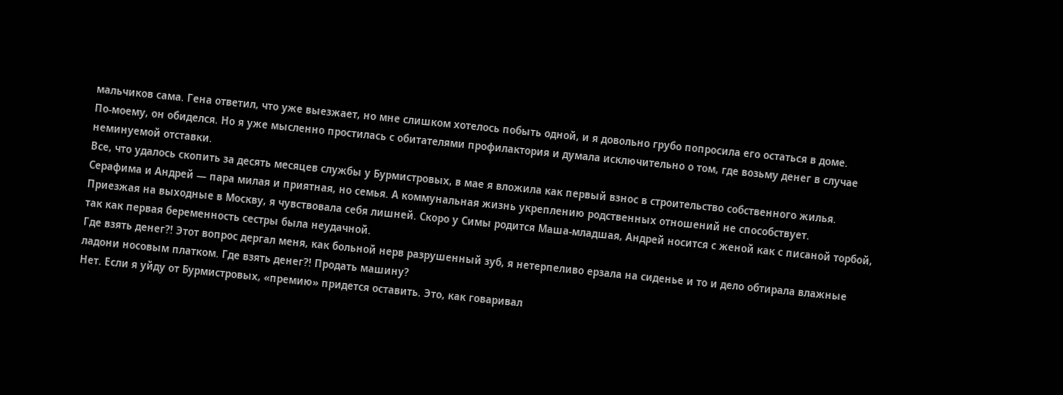мальчиков сама. Гена ответил, что уже выезжает, но мне слишком хотелось побыть одной, и я довольно грубо попросила его остаться в доме.
По-моему, он обиделся. Но я уже мысленно простилась с обитателями профилактория и думала исключительно о том, где возьму денег в случае неминуемой отставки.
Все, что удалось скопить за десять месяцев службы у Бурмистровых, в мае я вложила как первый взнос в строительство собственного жилья. Серафима и Андрей — пара милая и приятная, но семья. А коммунальная жизнь укреплению родственных отношений не способствует.
Приезжая на выходные в Москву, я чувствовала себя лишней. Скоро у Симы родится Маша-младшая, Андрей носится с женой как с писаной торбой, так как первая беременность сестры была неудачной.
Где взять денег?! Этот вопрос дергал меня, как больной нерв разрушенный зуб, я нетерпеливо ерзала на сиденье и то и дело обтирала влажные ладони носовым платком. Где взять денег?! Продать машину?
Нет. Если я уйду от Бурмистровых, «премию» придется оставить. Это, как говаривал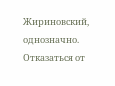Жириновский, однозначно. Отказаться от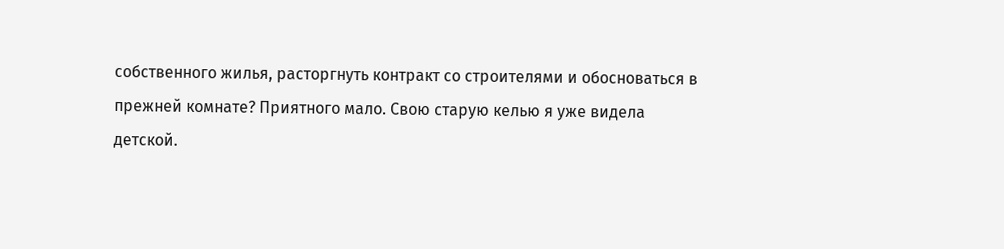собственного жилья, расторгнуть контракт со строителями и обосноваться в прежней комнате? Приятного мало. Свою старую келью я уже видела детской.